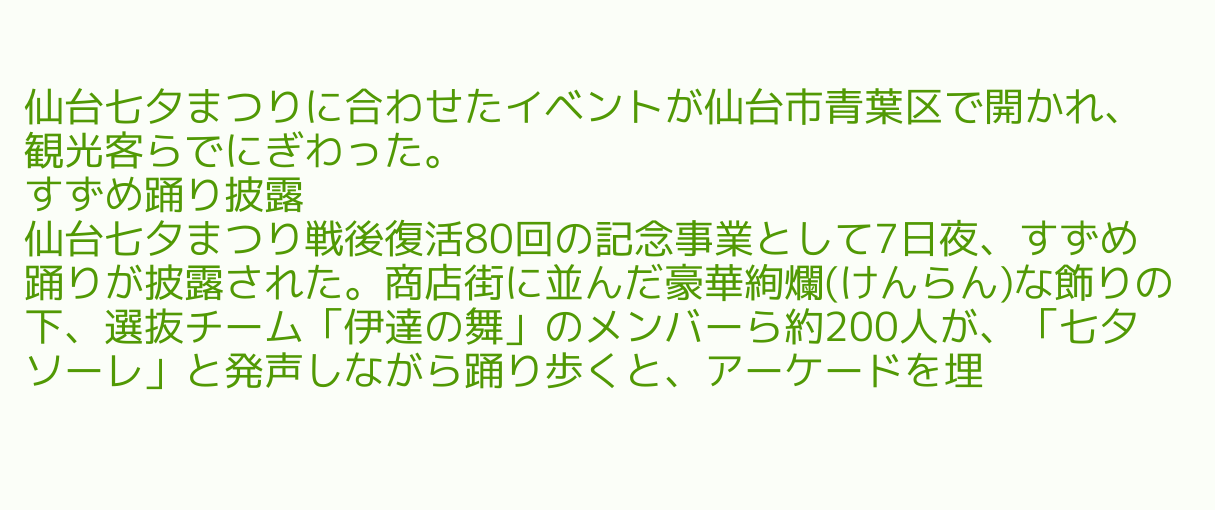仙台七夕まつりに合わせたイベントが仙台市青葉区で開かれ、観光客らでにぎわった。
すずめ踊り披露
仙台七夕まつり戦後復活80回の記念事業として7日夜、すずめ踊りが披露された。商店街に並んだ豪華絢爛(けんらん)な飾りの下、選抜チーム「伊達の舞」のメンバーら約200人が、「七夕ソーレ」と発声しながら踊り歩くと、アーケードを埋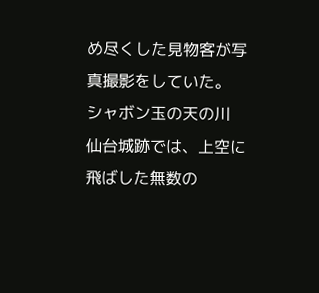め尽くした見物客が写真撮影をしていた。
シャボン玉の天の川
仙台城跡では、上空に飛ばした無数の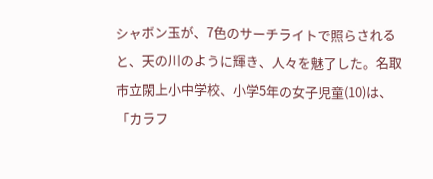シャボン玉が、7色のサーチライトで照らされると、天の川のように輝き、人々を魅了した。名取市立閖上小中学校、小学5年の女子児童(10)は、「カラフ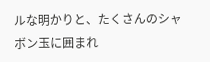ルな明かりと、たくさんのシャボン玉に囲まれ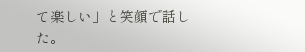て楽しい」と笑顔で話した。